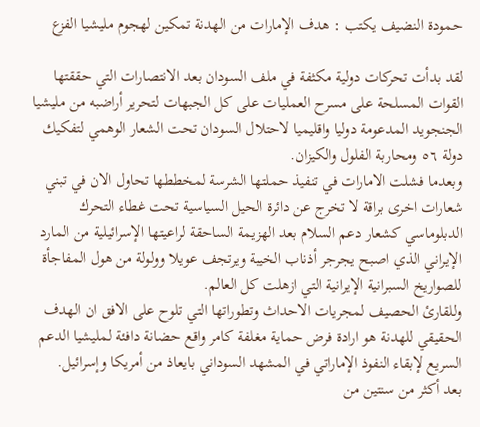حمودة النضيف يكتب : هدف الإمارات من الهدنة تمكين لهجوم مليشيا الفزع

لقد بدأت تحركات دولية مكثفة في ملف السودان بعد الانتصارات التي حققتها القوات المسلحة على مسرح العمليات على كل الجبهات لتحرير أراضبه من مليشيا الجنجويد المدعومة دوليا واقليميا لاحتلال السودان تحت الشعار الوهمي لتفكيك دولة ٥٦ ومحاربة الفلول والكيزان.
وبعدما فشلت الامارات في تنفيذ حملتها الشرسة لمخططها تحاول الان في تبني شعارات اخرى براقة لا تخرج عن دائرة الحيل السياسية تحت غطاء التحرك الدبلوماسي كشعار دعم السلام بعد الهزيمة الساحقة لراعيتها الإسرائيلية من المارد الإيراني الذي اصبح يجرجر أذناب الخيبة ويرتجف عويلا وولولة من هول المفاجأة للصواريخ السبرانية الإيرانية التي ازهلت كل العالم.
وللقارئ الحصيف لمجريات الاحداث وتطوراتها التي تلوح على الافق ان الهدف الحقيقي للهدنة هو ارادة فرض حماية مغلفة كامر واقع حضانة دافئة لمليشيا الدعم السريع لإبقاء النفوذ الإماراتي في المشهد السوداني بايعاذ من أمريكا وإسرائيل.
بعد أكثر من سنتين من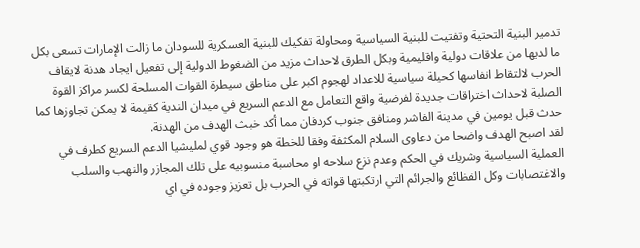تدمير البنية التحتية وتفتيت للبنية السياسية ومحاولة تفكيك للبنية العسكرية للسودان ما زالت الإمارات تسعى بكل ما لديها من علاقات دولية واقليمية وبكل الطرق لاحداث مزيد من الضغوط الدولية إلى تفعيل ايجاد هدنة لايقاف الحرب لالتقاط انفاسها كحيلة سياسية للاعداد لهجوم اكبر على مناطق سيطرة القوات المسلحة لكسر مراكز القوة الصلبة لاحداث اختراقات جديدة لفرضية واقع التعامل مع الدعم السريع في ميدان الندية كقيمة لا يمكن تجاوزها كما حدث قبل يومين في مدينة الفاشر ومنافق جنوب كردفان مما أكد خبث الهدف من الهدنة.
لقد اصبح الهدف واضحا من دعاوى السلام المكثفة وفقا للخطة هو وجود قوي لمليشيا الدعم السريع كطرف في العملية السياسية وشريك في الحكم وعدم نزع سلاحه او محاسبة منسوبيه على تلك المجازر والنهب والسلب والاغتصابات وكل الفظائع والجرائم التي ارتكبتها قواته في الحرب بل تعزيز وجوده في اي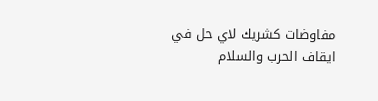مفاوضات كشريك لاي حل في ايقاف الحرب والسلام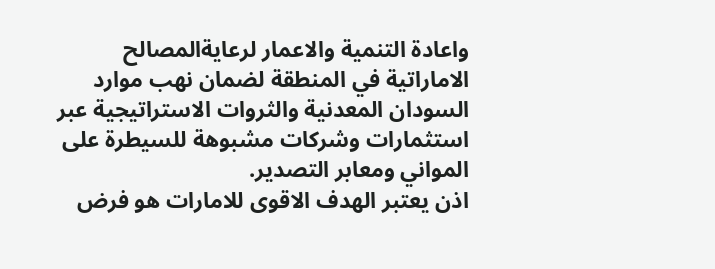واعادة التنمية والاعمار لرعايةالمصالح الاماراتية في المنطقة لضمان نهب موارد السودان المعدنية والثروات الاستراتيجية عبر استثمارات وشركات مشبوهة للسيطرة على المواني ومعابر التصدير.
اذن يعتبر الهدف الاقوى للامارات هو فرض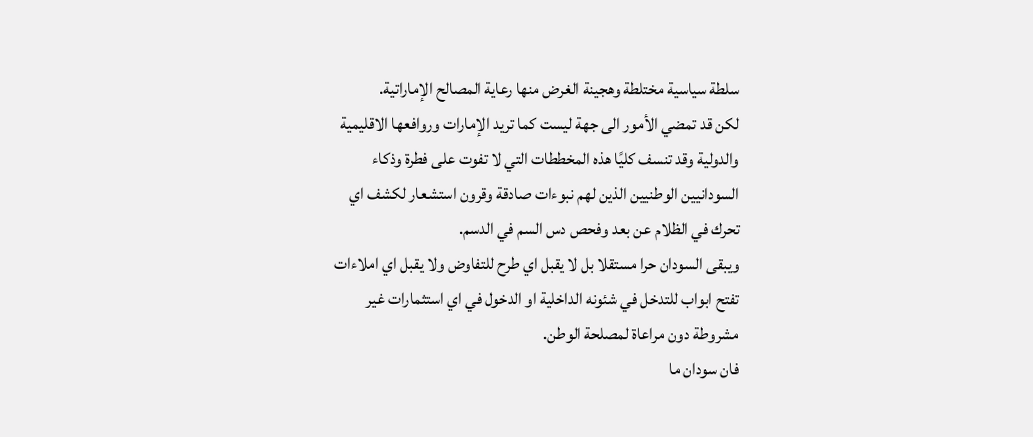سلطة سياسية مختلطة وهجينة الغرض منها رعاية المصالح الإماراتية.
لكن قد تمضي الأمور الى جهة ليست كما تريد الإمارات وروافعها الاقليمية والدولية وقد تنسف كليًا هذه المخططات التي لا تفوت على فطرة وذكاء السودانيين الوطنيين الذين لهم نبوءات صادقة وقرون استشعار لكشف اي تحرك في الظلام عن بعد وفحص دس السم في الدسم.
ويبقى السودان حرا مستقلا بل لا يقبل اي طرح للتفاوض ولا يقبل اي املاءات تفتح ابواب للتدخل في شئونه الداخلية او الدخول في اي استثمارات غير مشروطة دون مراعاة لمصلحة الوطن.
فان سودان ما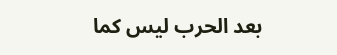بعد الحرب ليس كما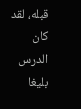قبله، لقد كان الدرس بليغا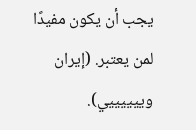يجب أن يكون مفيدًا لمن يعتبر. (إيران وييييييي).